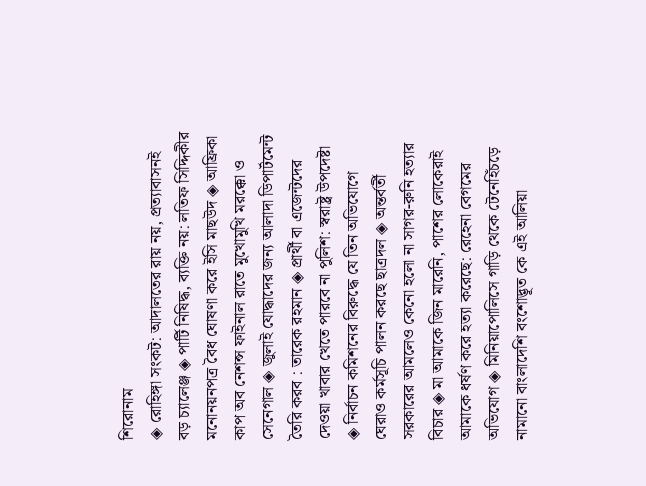শিরোনাম
◈ রোহিঙ্গা সংকট: আদালতের রায় নয়, প্রত্যাবাসনই বড় চ্যালেঞ্জ ◈ পার্টি নিষিদ্ধ, ব্যক্তি নয়: লতিফ সিদ্দিকীর মনোনয়নপত্র বৈধ ঘোষণা করে ইসি মাছউদ ◈ আফ্রিকা কাপ অব নেশন্স ফাইনাল রাতে মুখোমুখি মরক্কো ও সেনেগাল ◈ জুলাই যোদ্ধাদের জন্য আলাদা ডিপার্টমেন্ট তৈরি করব : তারেক রহমান ◈ প্রার্থী বা এজেন্টদের দেওয়া খাবার খেতে পারবে না পুলিশ: স্বরাষ্ট্র উপদেষ্টা ◈ নির্বাচন কমিশনের বিরুদ্ধে যে তিন অভিযোগে ঘেরাও কর্মসূচি পালন করছে ছাত্রদল ◈ অন্তর্বর্তী সরকা‌রের আমলেও কেনো হলো না সাগর-রুনি হত্যার বিচার ◈ মা আমাকে জিন মারেনি, পাশের লোকেরাই আমাকে ধর্ষণ করে হত্যা করেছে: রেহেনা বেগমের অভিযোগ ◈ মিনিয়াপোলিসে গাড়ি থেকে টেনেহিঁচড়ে নামানো বাংলাদেশি বংশোদ্ভূত কে এই আলিয়া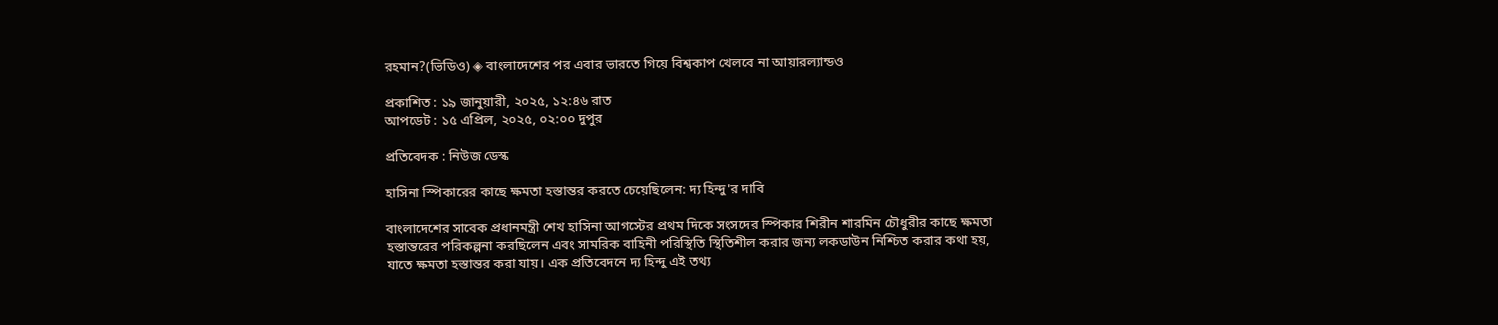রহমান?(ভিডিও) ◈ বাংলাদেশের পর এবার ভারতে গিয়ে বিশ্বকাপ খেলবে না আয়ারল্যান্ডও

প্রকাশিত : ১৯ জানুয়ারী, ২০২৫, ১২:৪৬ রাত
আপডেট : ১৫ এপ্রিল, ২০২৫, ০২:০০ দুপুর

প্রতিবেদক : নিউজ ডেস্ক

হাসিনা স্পিকারের কাছে ক্ষমতা হস্তান্তর করতে চেয়েছিলেন: দ্য হিন্দু'র দাবি

বাংলাদেশের সাবেক প্রধানমন্ত্রী শেখ হাসিনা আগস্টের প্রথম দিকে সংসদের স্পিকার শিরীন শারমিন চৌধুরীর কাছে ক্ষমতা হস্তান্তরের পরিকল্পনা করছিলেন এবং সামরিক বাহিনী পরিস্থিতি স্থিতিশীল করার জন্য লকডাউন নিশ্চিত করার কথা হয়, যাতে ক্ষমতা হস্তান্তর করা যায়। এক প্রতিবেদনে দ্য হিন্দু এই তথ্য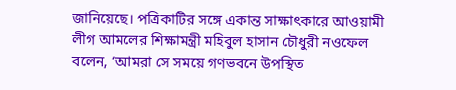জানিয়েছে। পত্রিকাটির সঙ্গে একান্ত সাক্ষাৎকারে আওয়ামী লীগ আমলের শিক্ষামন্ত্রী মহিবুল হাসান চৌধুরী নওফেল বলেন, ‘আমরা সে সময়ে গণভবনে উপস্থিত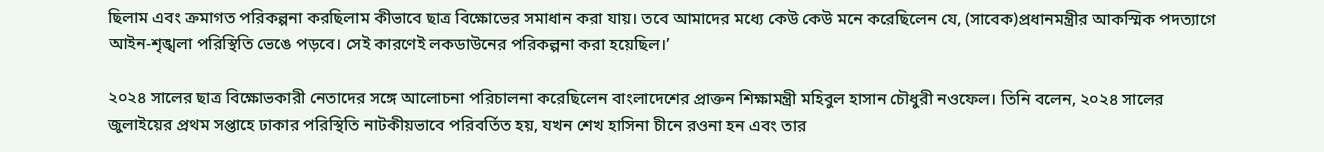ছিলাম এবং ক্রমাগত পরিকল্পনা করছিলাম কীভাবে ছাত্র বিক্ষোভের সমাধান করা যায়। তবে আমাদের মধ্যে কেউ কেউ মনে করেছিলেন যে, (সাবেক)প্রধানমন্ত্রীর আকস্মিক পদত্যাগে আইন-শৃঙ্খলা পরিস্থিতি ভেঙে পড়বে। সেই কারণেই লকডাউনের পরিকল্পনা করা হয়েছিল।’

২০২৪ সালের ছাত্র বিক্ষোভকারী নেতাদের সঙ্গে আলোচনা পরিচালনা করেছিলেন বাংলাদেশের প্রাক্তন শিক্ষামন্ত্রী মহিবুল হাসান চৌধুরী নওফেল। তিনি বলেন, ২০২৪ সালের জুলাইয়ের প্রথম সপ্তাহে ঢাকার পরিস্থিতি নাটকীয়ভাবে পরিবর্তিত হয়, যখন শেখ হাসিনা চীনে রওনা হন এবং তার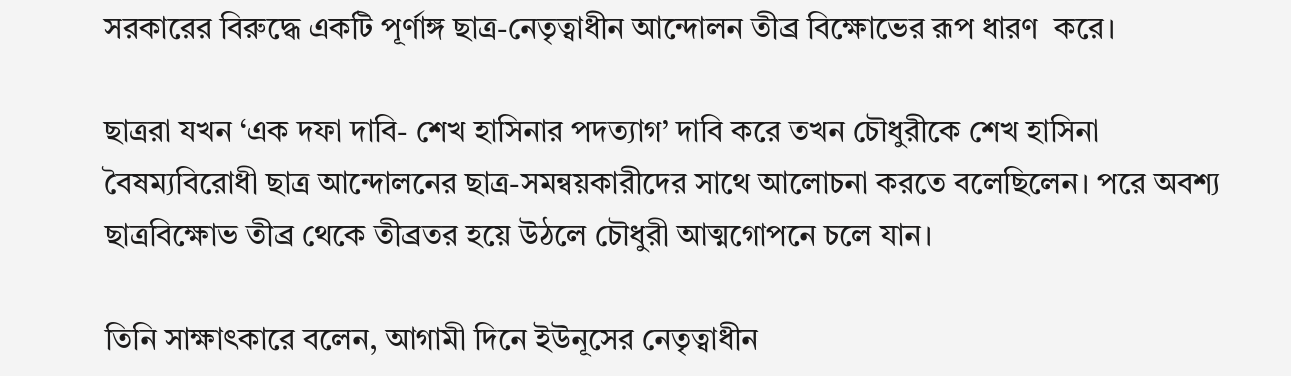সরকারের বিরুদ্ধে একটি পূর্ণাঙ্গ ছাত্র-নেতৃত্বাধীন আন্দোলন তীব্র বিক্ষোভের রূপ ধারণ  করে।

ছাত্ররা যখন ‘এক দফা দাবি- শেখ হাসিনার পদত্যাগ’ দাবি করে তখন চৌধুরীকে শেখ হাসিনা বৈষম্যবিরোধী ছাত্র আন্দোলনের ছাত্র-সমন্বয়কারীদের সাথে আলোচনা করতে বলেছিলেন। পরে অবশ্য ছাত্রবিক্ষোভ তীব্র থেকে তীব্রতর হয়ে উঠলে চৌধুরী আত্মগোপনে চলে যান।

তিনি সাক্ষাৎকারে বলেন, আগামী দিনে ইউনূসের নেতৃত্বাধীন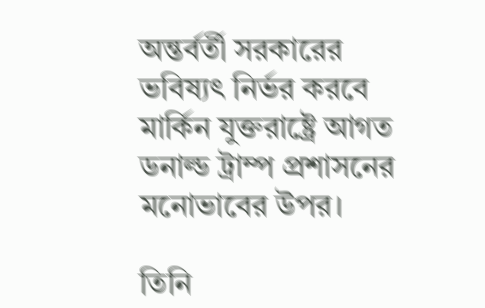অন্তর্বর্তী সরকারের ভবিষ্যৎ নির্ভর করবে মার্কিন যুক্তরাষ্ট্রে আগত ডনাল্ড ট্রাম্প প্রশাসনের মনোভাবের উপর।

তিনি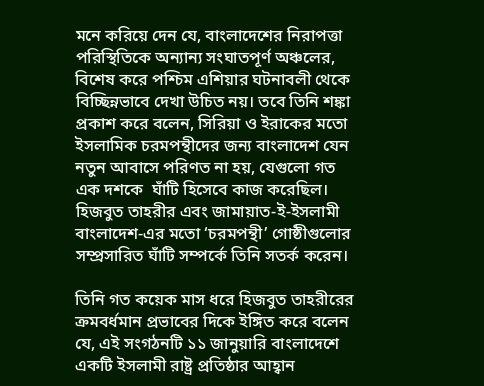মনে করিয়ে দেন যে, বাংলাদেশের নিরাপত্তা পরিস্থিতিকে অন্যান্য সংঘাতপূর্ণ অঞ্চলের, বিশেষ করে পশ্চিম এশিয়ার ঘটনাবলী থেকে  বিচ্ছিন্নভাবে দেখা উচিত নয়। তবে‌ তিনি শঙ্কা প্রকাশ করে বলেন, সিরিয়া ও ইরাকের মতো ইসলামিক চরমপন্থীদের জন্য বাংলাদেশ যেন নতুন আবাসে পরিণত না হয়, যেগুলো গত এক দশকে  ঘাঁটি হিসেবে কাজ করেছিল। হিজবুত তাহরীর এবং জামায়াত-ই-ইসলামী বাংলাদেশ-এর মতো ‘চরমপন্থী’ গোষ্ঠীগুলোর সম্প্রসারিত ঘাঁটি সম্পর্কে তিনি সতর্ক করেন।

তিনি গত কয়েক মাস ধরে হিজবুত তাহরীরের ক্রমবর্ধমান প্রভাবের দিকে ইঙ্গিত করে বলেন যে, এই সংগঠনটি ১১ জানুয়ারি বাংলাদেশে একটি ইসলামী রাষ্ট্র প্রতিষ্ঠার আহ্বান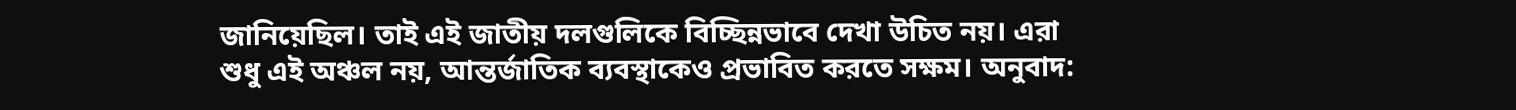জানিয়েছিল। তাই এই জাতীয় দলগুলিকে বিচ্ছিন্নভাবে দেখা উচিত নয়। এরা শুধু এই অঞ্চল নয়, আন্তর্জাতিক ব্যবস্থাকেও প্রভাবিত করতে সক্ষম। অনুবাদ: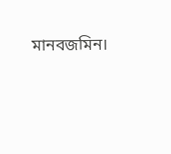মানবজমিন।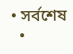• সর্বশেষ
  •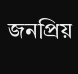জনপ্রিয়